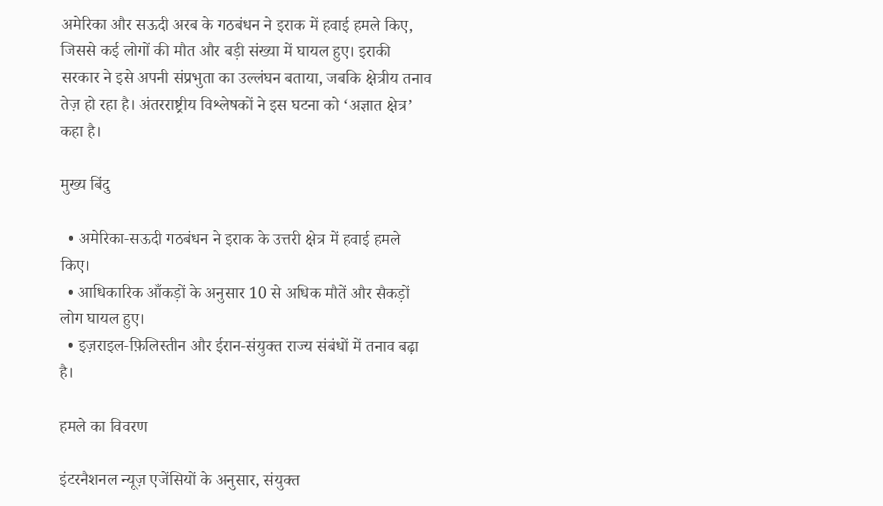अमेरिका और सऊदी अरब के गठबंधन ने इराक में हवाई हमले किए, जिससे कई लोगों की मौत और बड़ी संख्या में घायल हुए। इराकी सरकार ने इसे अपनी संप्रभुता का उल्लंघन बताया, जबकि क्षेत्रीय तनाव तेज़ हो रहा है। अंतरराष्ट्रीय विश्लेषकों ने इस घटना को ‘अज्ञात क्षेत्र’ कहा है।

मुख्य बिंदु

  • अमेरिका‑सऊदी गठबंधन ने इराक के उत्तरी क्षेत्र में हवाई हमले किए।
  • आधिकारिक आँकड़ों के अनुसार 10 से अधिक मौतें और सैकड़ों लोग घायल हुए।
  • इज़राइल‑फ़िलिस्तीन और ईरान‑संयुक्त राज्य संबंधों में तनाव बढ़ा है।

हमले का विवरण

इंटरनैशनल न्यूज़ एजेंसियों के अनुसार, संयुक्त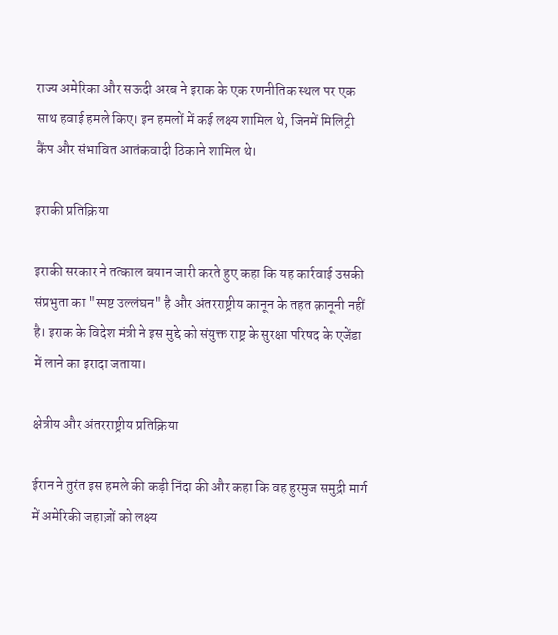राज्य अमेरिका और सऊदी अरब ने इराक के एक रणनीतिक स्थल पर एक साथ हवाई हमले किए। इन हमलों में कई लक्ष्य शामिल थे, जिनमें मिलिट्री कैंप और संभावित आतंकवादी ठिकाने शामिल थे।

इराकी प्रतिक्रिया

इराकी सरकार ने तत्काल बयान जारी करते हुए कहा कि यह कार्रवाई उसकी संप्रभुता का "स्पष्ट उल्लंघन" है और अंतरराष्ट्रीय कानून के तहत क़ानूनी नहीं है। इराक के विदेश मंत्री ने इस मुद्दे को संयुक्त राष्ट्र के सुरक्षा परिषद के एजेंडा में लाने का इरादा जताया।

क्षेत्रीय और अंतरराष्ट्रीय प्रतिक्रिया

ईरान ने तुरंत इस हमले की कड़ी निंदा की और कहा कि वह हुरमुज समुद्री मार्ग में अमेरिकी जहाज़ों को लक्ष्य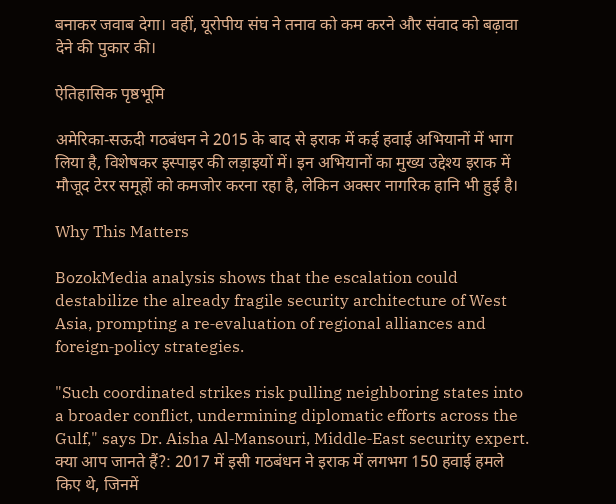बनाकर जवाब देगा। वहीं, यूरोपीय संघ ने तनाव को कम करने और संवाद को बढ़ावा देने की पुकार की।

ऐतिहासिक पृष्ठभूमि

अमेरिका‑सऊदी गठबंधन ने 2015 के बाद से इराक में कई हवाई अभियानों में भाग लिया है, विशेषकर इस्पाइर की लड़ाइयों में। इन अभियानों का मुख्य उद्देश्य इराक में मौजूद टेरर समूहों को कमजोर करना रहा है, लेकिन अक्सर नागरिक हानि भी हुई है।

Why This Matters

BozokMedia analysis shows that the escalation could destabilize the already fragile security architecture of West Asia, prompting a re‑evaluation of regional alliances and foreign‑policy strategies.

"Such coordinated strikes risk pulling neighboring states into a broader conflict, undermining diplomatic efforts across the Gulf," says Dr. Aisha Al‑Mansouri, Middle‑East security expert.
क्या आप जानते हैं?: 2017 में इसी गठबंधन ने इराक में लगभग 150 हवाई हमले किए थे, जिनमें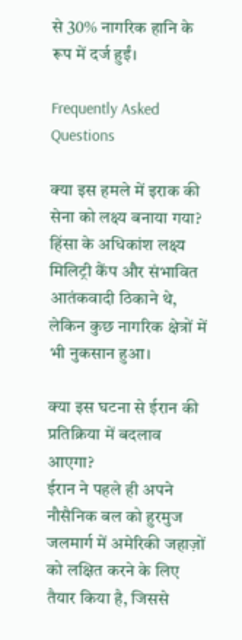से 30% नागरिक हानि के रूप में दर्ज हुईं।

Frequently Asked Questions

क्या इस हमले में इराक की सेना को लक्ष्य बनाया गया?
हिंसा के अधिकांश लक्ष्य मिलिट्री कैंप और संभावित आतंकवादी ठिकाने थे, लेकिन कुछ नागरिक क्षेत्रों में भी नुकसान हुआ।

क्या इस घटना से ईरान की प्रतिक्रिया में बदलाव आएगा?
ईरान ने पहले ही अपने नौसैनिक बल को हुरमुज जलमार्ग में अमेरिकी जहाज़ों को लक्षित करने के लिए तैयार किया है, जिससे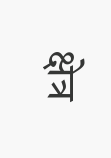क्षेत्र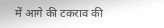में आगे की टकराव की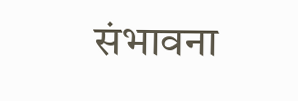संभावना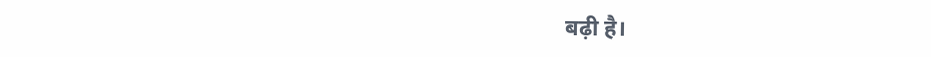बढ़ी है।